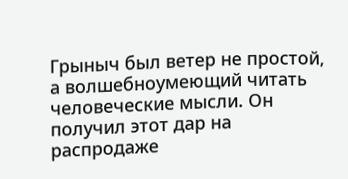Грыныч был ветер не простой, а волшебноумеющий читать человеческие мысли. Он получил этот дар на распродаже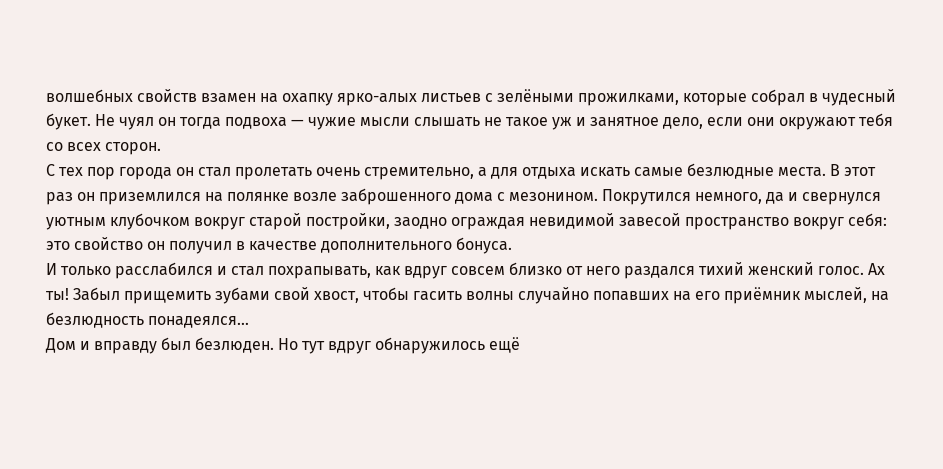волшебных свойств взамен на охапку ярко-алых листьев с зелёными прожилками, которые собрал в чудесный букет. Не чуял он тогда подвоха — чужие мысли слышать не такое уж и занятное дело, если они окружают тебя со всех сторон.
С тех пор города он стал пролетать очень стремительно, а для отдыха искать самые безлюдные места. В этот раз он приземлился на полянке возле заброшенного дома с мезонином. Покрутился немного, да и свернулся уютным клубочком вокруг старой постройки, заодно ограждая невидимой завесой пространство вокруг себя: это свойство он получил в качестве дополнительного бонуса.
И только расслабился и стал похрапывать, как вдруг совсем близко от него раздался тихий женский голос. Ах ты! Забыл прищемить зубами свой хвост, чтобы гасить волны случайно попавших на его приёмник мыслей, на безлюдность понадеялся…
Дом и вправду был безлюден. Но тут вдруг обнаружилось ещё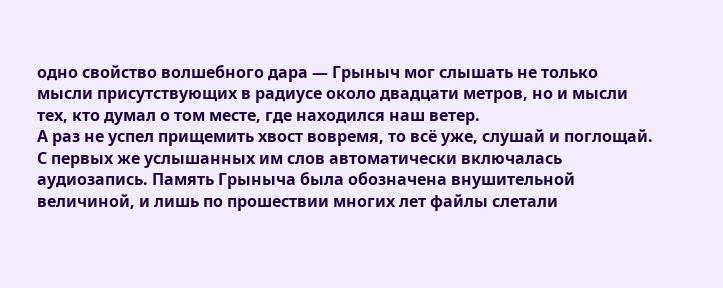одно свойство волшебного дара — Грыныч мог слышать не только мысли присутствующих в радиусе около двадцати метров, но и мысли тех, кто думал о том месте, где находился наш ветер.
А раз не успел прищемить хвост вовремя, то всё уже, слушай и поглощай. С первых же услышанных им слов автоматически включалась аудиозапись. Память Грыныча была обозначена внушительной величиной, и лишь по прошествии многих лет файлы слетали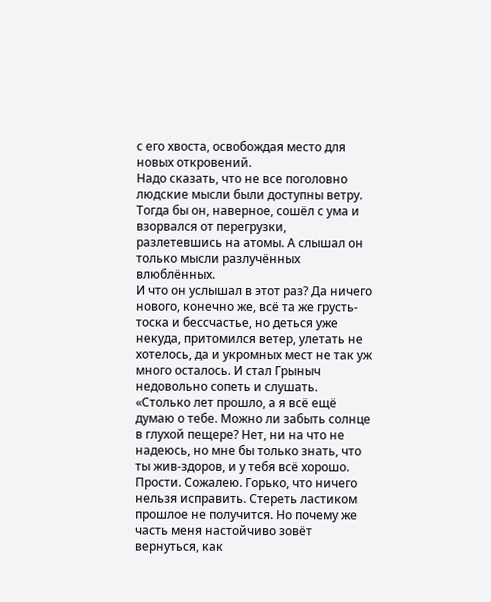с его хвоста, освобождая место для новых откровений.
Надо сказать, что не все поголовно людские мысли были доступны ветру. Тогда бы он, наверное, сошёл с ума и взорвался от перегрузки, разлетевшись на атомы. А слышал он только мысли разлучённых влюблённых.
И что он услышал в этот раз? Да ничего нового, конечно же, всё та же грусть-тоска и бессчастье, но деться уже некуда, притомился ветер, улетать не хотелось, да и укромных мест не так уж много осталось. И стал Грыныч недовольно сопеть и слушать.
«Столько лет прошло, а я всё ещё думаю о тебе. Можно ли забыть солнце в глухой пещере? Нет, ни на что не надеюсь, но мне бы только знать, что ты жив-здоров, и у тебя всё хорошо. Прости. Сожалею. Горько, что ничего нельзя исправить. Стереть ластиком прошлое не получится. Но почему же часть меня настойчиво зовёт вернуться, как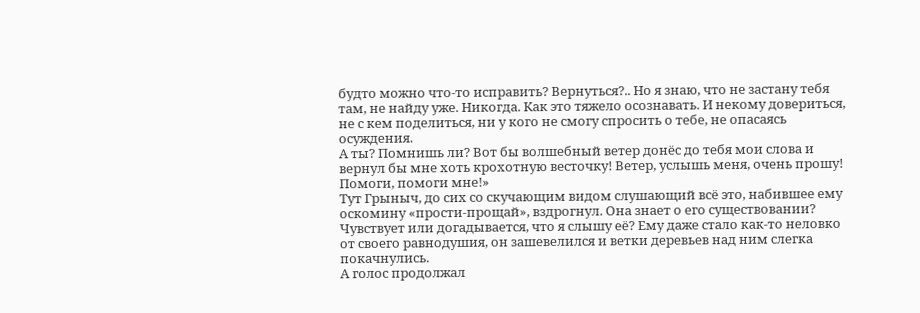будто можно что-то исправить? Вернуться?.. Но я знаю, что не застану тебя там, не найду уже. Никогда. Как это тяжело осознавать. И некому довериться, не с кем поделиться, ни у кого не смогу спросить о тебе, не опасаясь осуждения.
А ты? Помнишь ли? Вот бы волшебный ветер донёс до тебя мои слова и вернул бы мне хоть крохотную весточку! Ветер, услышь меня, очень прошу! Помоги, помоги мне!»
Тут Грыныч, до сих со скучающим видом слушающий всё это, набившее ему оскомину «прости-прощай», вздрогнул. Она знает о его существовании? Чувствует или догадывается, что я слышу её? Ему даже стало как-то неловко от своего равнодушия, он зашевелился и ветки деревьев над ним слегка покачнулись.
А голос продолжал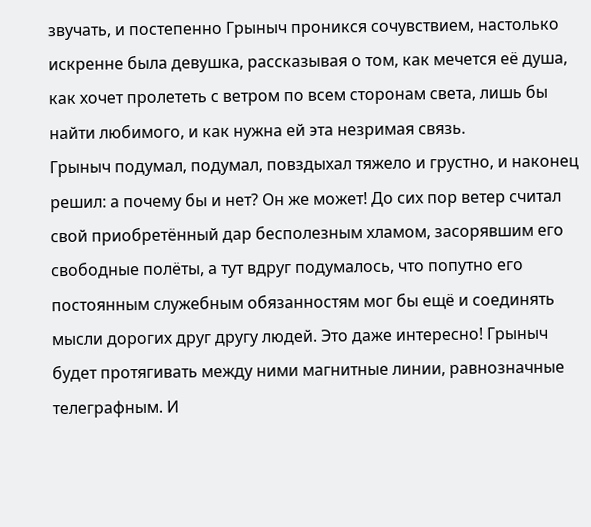звучать, и постепенно Грыныч проникся сочувствием, настолько искренне была девушка, рассказывая о том, как мечется её душа, как хочет пролететь с ветром по всем сторонам света, лишь бы найти любимого, и как нужна ей эта незримая связь.
Грыныч подумал, подумал, повздыхал тяжело и грустно, и наконец решил: а почему бы и нет? Он же может! До сих пор ветер считал свой приобретённый дар бесполезным хламом, засорявшим его свободные полёты, а тут вдруг подумалось, что попутно его постоянным служебным обязанностям мог бы ещё и соединять мысли дорогих друг другу людей. Это даже интересно! Грыныч будет протягивать между ними магнитные линии, равнозначные телеграфным. И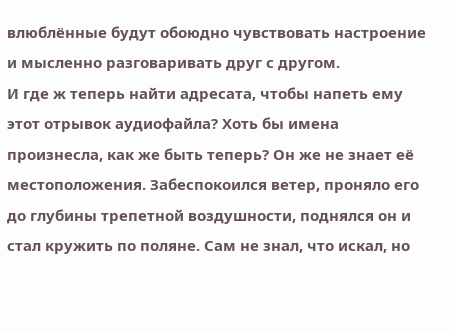влюблённые будут обоюдно чувствовать настроение и мысленно разговаривать друг с другом.
И где ж теперь найти адресата, чтобы напеть ему этот отрывок аудиофайла? Хоть бы имена произнесла, как же быть теперь? Он же не знает её местоположения. Забеспокоился ветер, проняло его до глубины трепетной воздушности, поднялся он и стал кружить по поляне. Сам не знал, что искал, но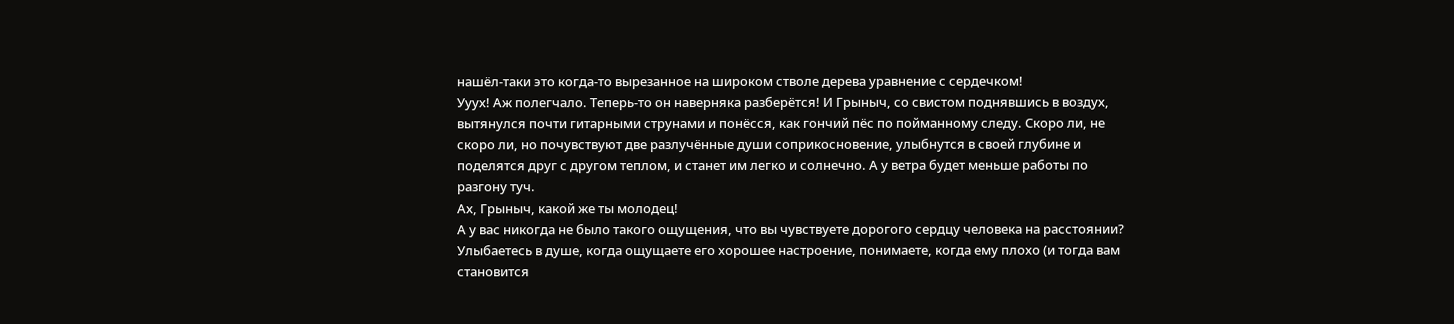нашёл-таки это когда-то вырезанное на широком стволе дерева уравнение с сердечком!
Ууух! Аж полегчало. Теперь-то он наверняка разберётся! И Грыныч, со свистом поднявшись в воздух, вытянулся почти гитарными струнами и понёсся, как гончий пёс по пойманному следу. Скоро ли, не скоро ли, но почувствуют две разлучённые души соприкосновение, улыбнутся в своей глубине и поделятся друг с другом теплом, и станет им легко и солнечно. А у ветра будет меньше работы по разгону туч.
Ах, Грыныч, какой же ты молодец!
А у вас никогда не было такого ощущения, что вы чувствуете дорогого сердцу человека на расстоянии? Улыбаетесь в душе, когда ощущаете его хорошее настроение, понимаете, когда ему плохо (и тогда вам становится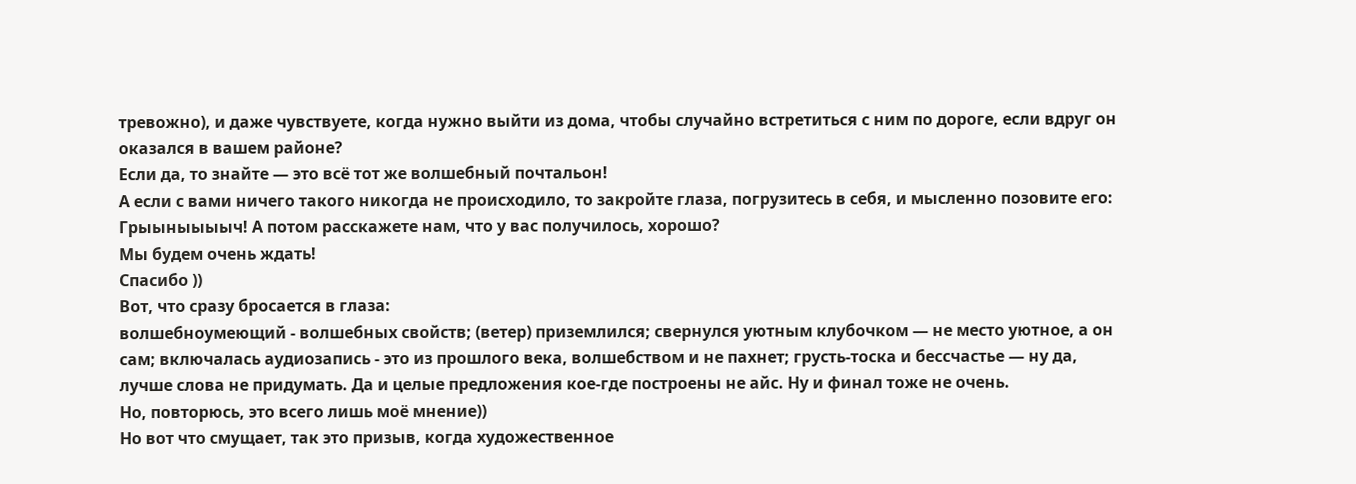тревожно), и даже чувствуете, когда нужно выйти из дома, чтобы случайно встретиться с ним по дороге, если вдруг он оказался в вашем районе?
Если да, то знайте — это всё тот же волшебный почтальон!
А если с вами ничего такого никогда не происходило, то закройте глаза, погрузитесь в себя, и мысленно позовите его: Грыыныыыыч! А потом расскажете нам, что у вас получилось, хорошо?
Мы будем очень ждать!
Спасибо ))
Вот, что сразу бросается в глаза:
волшебноумеющий - волшебных свойств; (ветер) приземлился; свернулся уютным клубочком — не место уютное, а он сам; включалась аудиозапись - это из прошлого века, волшебством и не пахнет; грусть-тоска и бессчастье — ну да, лучше слова не придумать. Да и целые предложения кое-где построены не айс. Ну и финал тоже не очень.
Но, повторюсь, это всего лишь моё мнение))
Но вот что смущает, так это призыв, когда художественное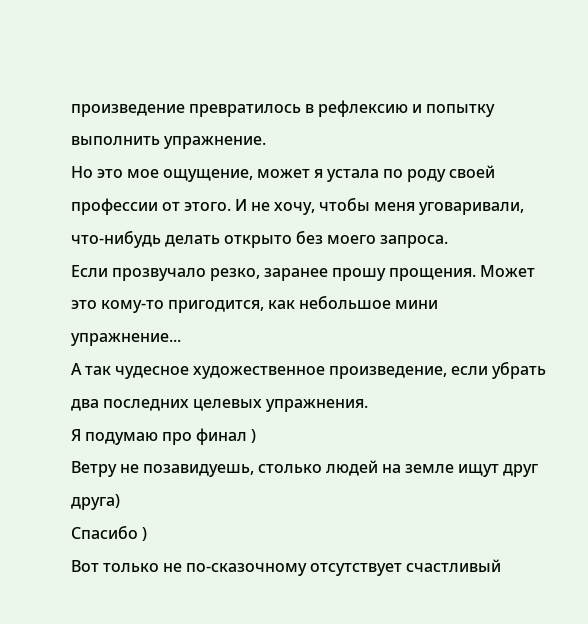произведение превратилось в рефлексию и попытку выполнить упражнение.
Но это мое ощущение, может я устала по роду своей профессии от этого. И не хочу, чтобы меня уговаривали, что-нибудь делать открыто без моего запроса.
Если прозвучало резко, заранее прошу прощения. Может это кому-то пригодится, как небольшое мини упражнение...
А так чудесное художественное произведение, если убрать два последних целевых упражнения.
Я подумаю про финал )
Ветру не позавидуешь, столько людей на земле ищут друг друга)
Спасибо )
Вот только не по-сказочному отсутствует счастливый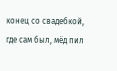конец со свадебкой, где сам был, мёд пил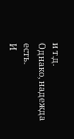и т.д.
Однако, надежда есть.
И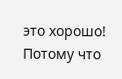это хорошо!
Потому что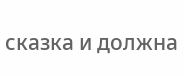сказка и должна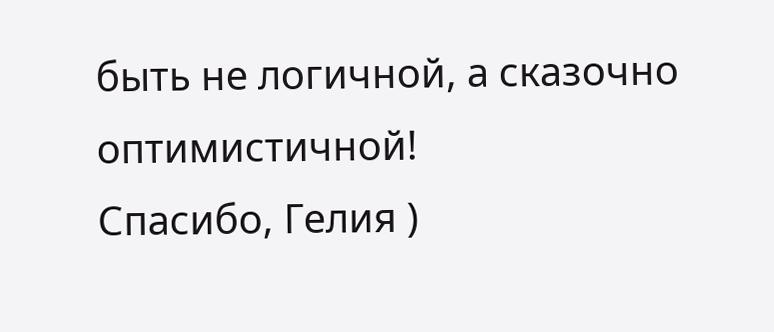быть не логичной, а сказочно оптимистичной!
Спасибо, Гелия )